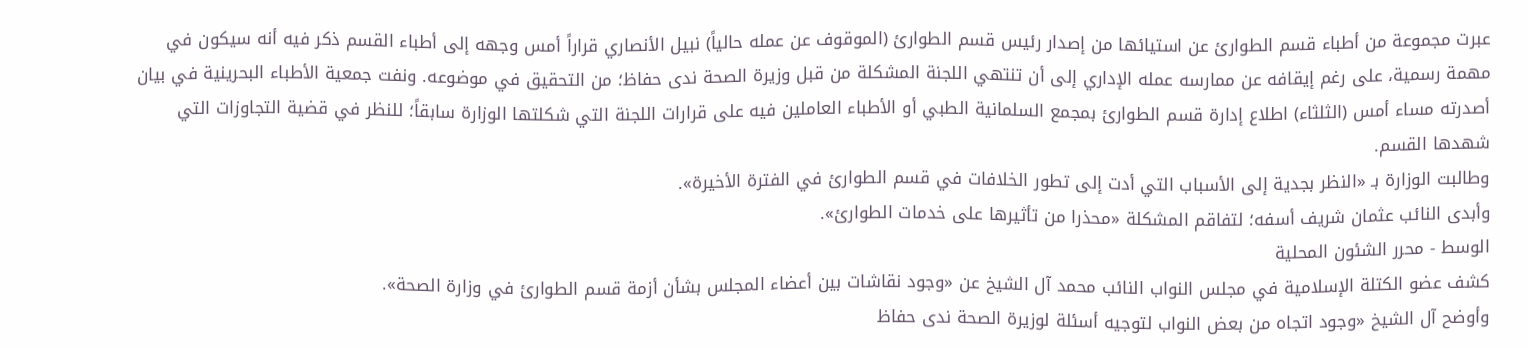عبرت مجموعة من أطباء قسم الطوارئ عن استيائها من إصدار رئيس قسم الطوارئ (الموقوف عن عمله حالياً) نبيل الأنصاري قراراً أمس وجهه إلى أطباء القسم ذكر فيه أنه سيكون في مهمة رسمية، على رغم إيقافه عن ممارسه عمله الإداري إلى أن تنتهي اللجنة المشكلة من قبل وزيرة الصحة ندى حفاظ؛ من التحقيق في موضوعه. ونفت جمعية الأطباء البحرينية في بيان أصدرته مساء أمس (الثلثاء) اطلاع إدارة قسم الطوارئ بمجمع السلمانية الطبي أو الأطباء العاملين فيه على قرارات اللجنة التي شكلتها الوزارة سابقاً؛ للنظر في قضية التجاوزات التي شهدها القسم.
وطالبت الوزارة بـ «النظر بجدية إلى الأسباب التي أدت إلى تطور الخلافات في قسم الطوارئ في الفترة الأخيرة».
وأبدى النائب عثمان شريف أسفه؛ لتفاقم المشكلة «محذرا من تأثيرها على خدمات الطوارئ».
الوسط - محرر الشئون المحلية
كشف عضو الكتلة الإسلامية في مجلس النواب النائب محمد آل الشيخ عن «وجود نقاشات بين أعضاء المجلس بشأن أزمة قسم الطوارئ في وزارة الصحة».
وأوضح آل الشيخ «وجود اتجاه من بعض النواب لتوجيه أسئلة لوزيرة الصحة ندى حفاظ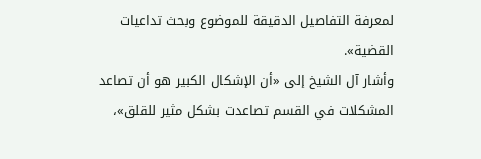لمعرفة التفاصيل الدقيقة للموضوع وبحث تداعيات القضية».
وأشار آل الشيخ إلى «أن الإشكال الكبير هو أن تصاعد المشكلات في القسم تصاعدت بشكل مثير للقلق»،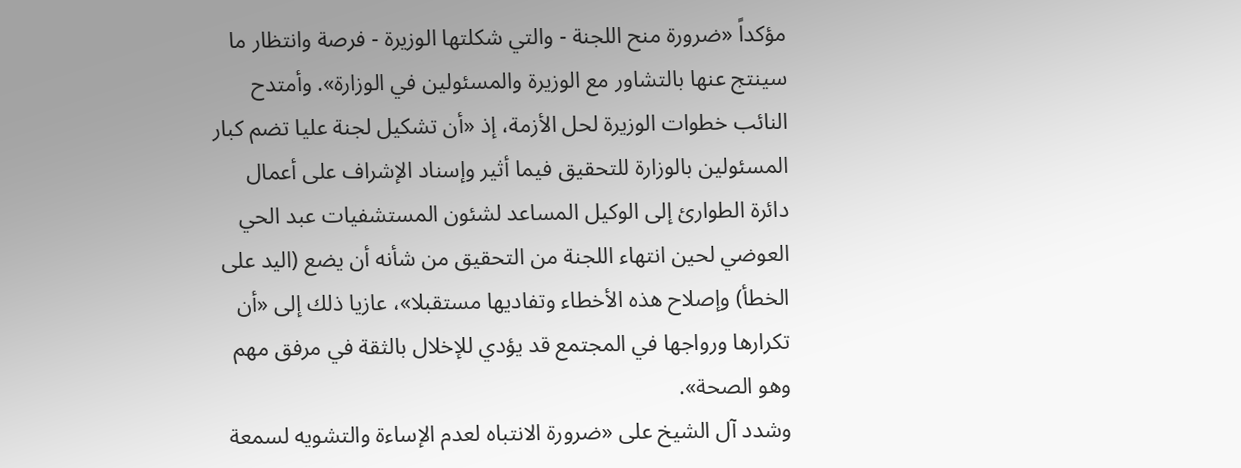مؤكداً «ضرورة منح اللجنة - والتي شكلتها الوزيرة - فرصة وانتظار ما سينتج عنها بالتشاور مع الوزيرة والمسئولين في الوزارة». وأمتدح النائب خطوات الوزيرة لحل الأزمة، إذ «أن تشكيل لجنة عليا تضم كبار المسئولين بالوزارة للتحقيق فيما أثير وإسناد الإشراف على أعمال دائرة الطوارئ إلى الوكيل المساعد لشئون المستشفيات عبد الحي العوضي لحين انتهاء اللجنة من التحقيق من شأنه أن يضع (اليد على الخطأ) وإصلاح هذه الأخطاء وتفاديها مستقبلا»، عازيا ذلك إلى «أن تكرارها ورواجها في المجتمع قد يؤدي للإخلال بالثقة في مرفق مهم وهو الصحة».
وشدد آل الشيخ على «ضرورة الانتباه لعدم الإساءة والتشويه لسمعة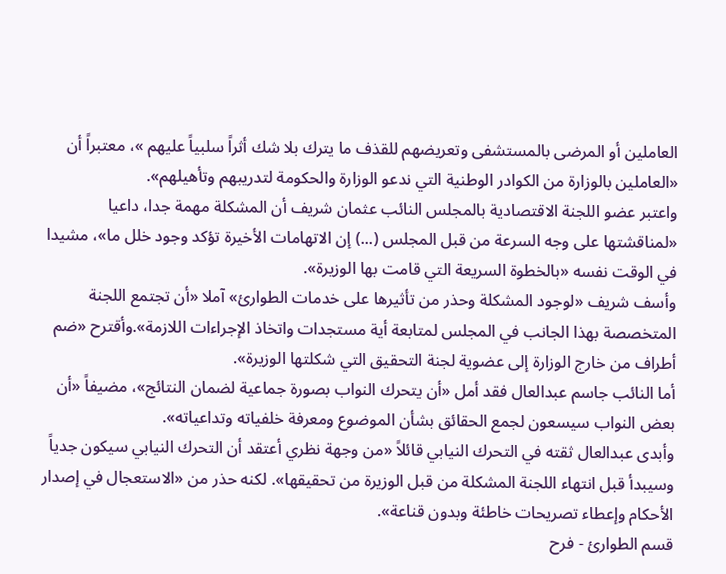العاملين أو المرضى بالمستشفى وتعريضهم للقذف ما يترك بلا شك أثراً سلبياً عليهم »، معتبراً أن «العاملين بالوزارة من الكوادر الوطنية التي ندعو الوزارة والحكومة لتدريبهم وتأهيلهم».
واعتبر عضو اللجنة الاقتصادية بالمجلس النائب عثمان شريف أن المشكلة مهمة جدا، داعيا «لمناقشتها على وجه السرعة من قبل المجلس (...) إن الاتهامات الأخيرة تؤكد وجود خلل ما»، مشيدا في الوقت نفسه «بالخطوة السريعة التي قامت بها الوزيرة».
وأسف شريف «لوجود المشكلة وحذر من تأثيرها على خدمات الطوارئ» آملا «أن تجتمع اللجنة المتخصصة بهذا الجانب في المجلس لمتابعة أية مستجدات واتخاذ الإجراءات اللازمة».وأقترح «ضم أطراف من خارج الوزارة إلى عضوية لجنة التحقيق التي شكلتها الوزيرة».
أما النائب جاسم عبدالعال فقد أمل «أن يتحرك النواب بصورة جماعية لضمان النتائج»، مضيفاً «أن بعض النواب سيسعون لجمع الحقائق بشأن الموضوع ومعرفة خلفياته وتداعياته».
وأبدى عبدالعال ثقته في التحرك النيابي قائلاً «من وجهة نظري أعتقد أن التحرك النيابي سيكون جدياً وسيبدأ قبل انتهاء اللجنة المشكلة من قبل الوزيرة من تحقيقها». لكنه حذر من «الاستعجال في إصدار الأحكام وإعطاء تصريحات خاطئة وبدون قناعة».
قسم الطوارئ - فرح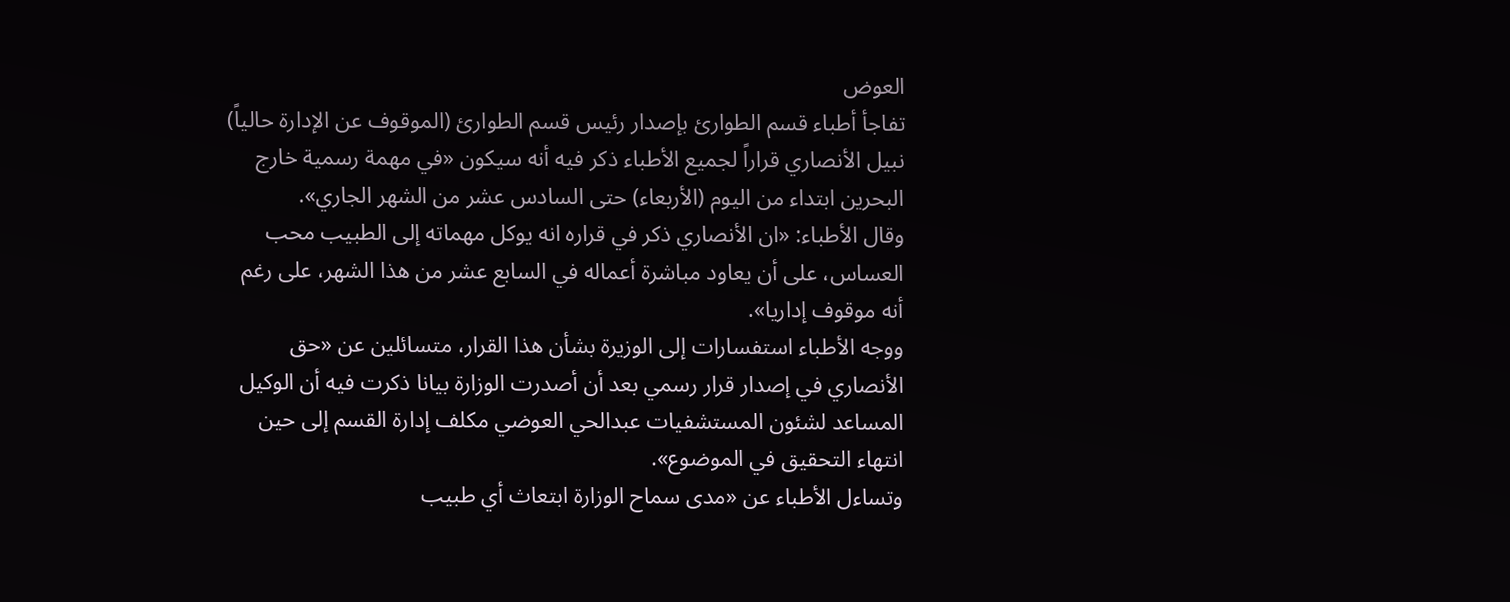العوض
تفاجأ أطباء قسم الطوارئ بإصدار رئيس قسم الطوارئ (الموقوف عن الإدارة حالياً) نبيل الأنصاري قراراً لجميع الأطباء ذكر فيه أنه سيكون «في مهمة رسمية خارج البحرين ابتداء من اليوم (الأربعاء) حتى السادس عشر من الشهر الجاري».
وقال الأطباء: «ان الأنصاري ذكر في قراره انه يوكل مهماته إلى الطبيب محب العساس، على أن يعاود مباشرة أعماله في السابع عشر من هذا الشهر، على رغم أنه موقوف إداريا».
ووجه الأطباء استفسارات إلى الوزيرة بشأن هذا القرار، متسائلين عن «حق الأنصاري في إصدار قرار رسمي بعد أن أصدرت الوزارة بيانا ذكرت فيه أن الوكيل المساعد لشئون المستشفيات عبدالحي العوضي مكلف إدارة القسم إلى حين انتهاء التحقيق في الموضوع».
وتساءل الأطباء عن «مدى سماح الوزارة ابتعاث أي طبيب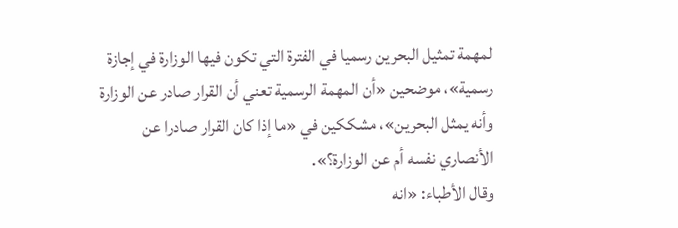لمهمة تمثيل البحرين رسميا في الفترة التي تكون فيها الوزارة في إجازة رسمية»، موضحين «أن المهمة الرسمية تعني أن القرار صادر عن الوزارة وأنه يمثل البحرين»، مشككين في «ما إذا كان القرار صادرا عن الأنصاري نفسه أم عن الوزارة؟».
وقال الأطباء: «انه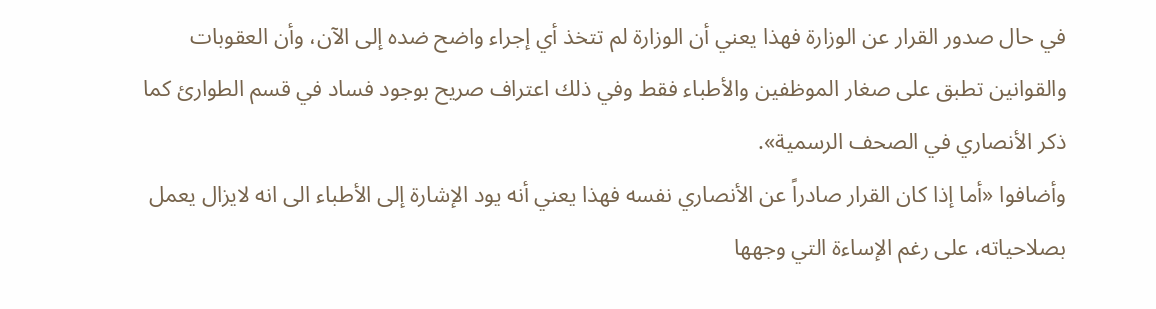في حال صدور القرار عن الوزارة فهذا يعني أن الوزارة لم تتخذ أي إجراء واضح ضده إلى الآن، وأن العقوبات والقوانين تطبق على صغار الموظفين والأطباء فقط وفي ذلك اعتراف صريح بوجود فساد في قسم الطوارئ كما ذكر الأنصاري في الصحف الرسمية».
وأضافوا «أما إذا كان القرار صادراً عن الأنصاري نفسه فهذا يعني أنه يود الإشارة إلى الأطباء الى انه لايزال يعمل بصلاحياته، على رغم الإساءة التي وجهها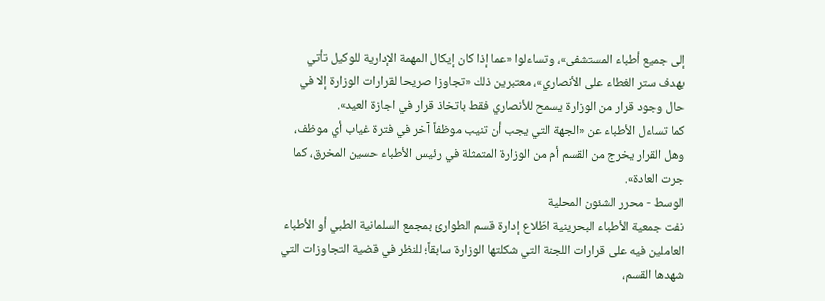إلى جميع أطباء المستشفى»، وتساءلوا «عما إذا كان إيكال المهمة الإدارية للوكيل تأتي بهدف ستر الغطاء على الأنصاري»، معتبرين ذلك «تجاوزا صريحا لقرارات الوزارة إلا في حال وجود قرار من الوزارة يسمح للأنصاري فقط باتخاذ قرار في اجازة العيد».
كما تساءل الأطباء عن «الجهة التي يجب أن تنيب موظفاً آخر في فترة غياب أي موظف، وهل القرار يخرج من القسم أم من الوزارة المتمثلة في رئيس الأطباء حسين المخرق، كما جرت العادة».
الوسط - محرر الشئون المحلية
نفت جمعية الأطباء البحرينية اطّلاع إدارة قسم الطوارئ بمجمع السلمانية الطبي أو الأطباء العاملين فيه على قرارات اللجنة التي شكلتها الوزارة سابقاً؛ للنظر في قضية التجاوزات التي شهدها القسم،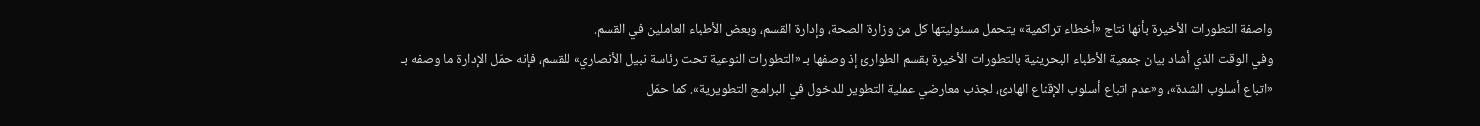واصفة التطورات الأخيرة بأنها نتاج «أخطاء تراكمية» يتحمل مسئوليتها كل من وزارة الصحة، وإدارة القسم، وبعض الأطباء العاملين في القسم.
وفي الوقت الذي أشاد بيان جمعية الأطباء البحرينية بالتطورات الأخيرة بقسم الطوارئ إذ وصفها بـ «التطورات النوعية تحت رئاسة نبيل الأنصاري» للقسم، فإنه حمّل الإدارة ما وصفه بـ «اتباع أسلوب الشدة»، و«عدم اتباع أسلوب الإقناع الهادئ، لجذب معارضي عملية التطوير للدخول في البرامج التطويرية». كما حمّل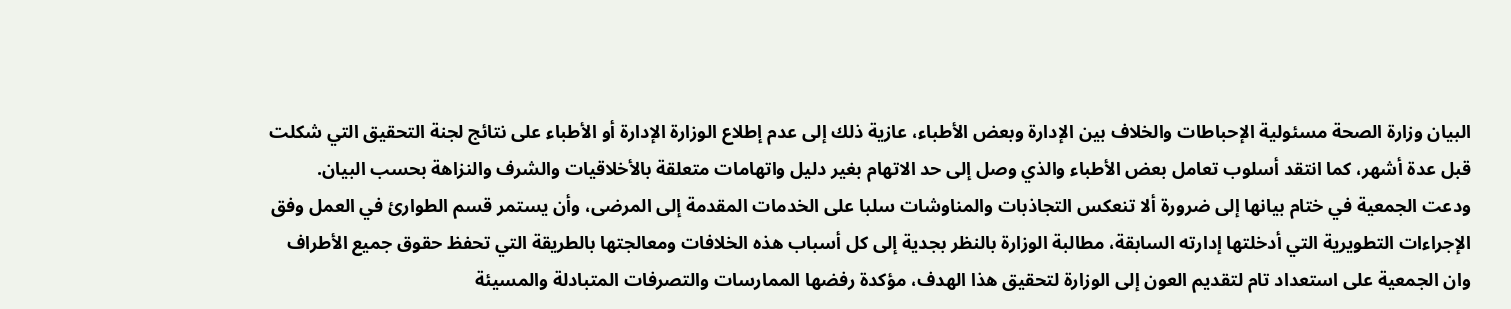البيان وزارة الصحة مسئولية الإحباطات والخلاف بين الإدارة وبعض الأطباء، عازية ذلك إلى عدم إطلاع الوزارة الإدارة أو الأطباء على نتائج لجنة التحقيق التي شكلت قبل عدة أشهر، كما انتقد أسلوب تعامل بعض الأطباء والذي وصل إلى حد الاتهام بغير دليل واتهامات متعلقة بالأخلاقيات والشرف والنزاهة بحسب البيان.
ودعت الجمعية في ختام بيانها إلى ضرورة ألا تنعكس التجاذبات والمناوشات سلبا على الخدمات المقدمة إلى المرضى، وأن يستمر قسم الطوارئ في العمل وفق الإجراءات التطويرية التي أدخلتها إدارته السابقة، مطالبة الوزارة بالنظر بجدية إلى كل أسباب هذه الخلافات ومعالجتها بالطريقة التي تحفظ حقوق جميع الأطراف وان الجمعية على استعداد تام لتقديم العون إلى الوزارة لتحقيق هذا الهدف، مؤكدة رفضها الممارسات والتصرفات المتبادلة والمسيئة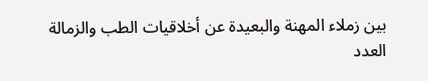بين زملاء المهنة والبعيدة عن أخلاقيات الطب والزمالة
العدد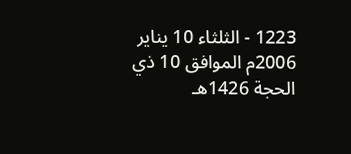1223 - الثلثاء 10 يناير 2006م الموافق 10 ذي الحجة 1426هـ